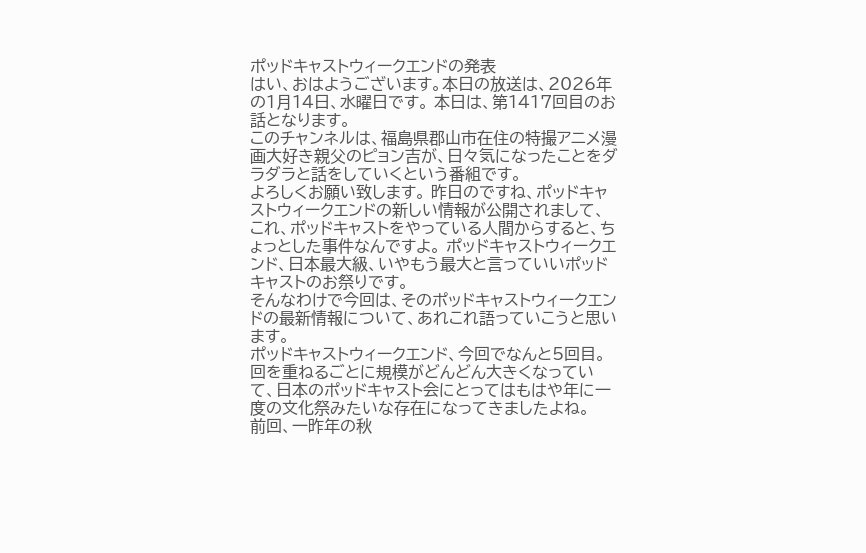ポッドキャストウィークエンドの発表
はい、おはようございます。本日の放送は、2026年の1月14日、水曜日です。 本日は、第1417回目のお話となります。
このチャンネルは、福島県郡山市在住の特撮アニメ漫画大好き親父のピョン吉が、日々気になったことをダラダラと話をしていくという番組です。
よろしくお願い致します。 昨日のですね、ポッドキャストウィークエンドの新しい情報が公開されまして、
これ、ポッドキャストをやっている人間からすると、ちょっとした事件なんですよ。 ポッドキャストウィークエンド、日本最大級、いやもう最大と言っていいポッドキャストのお祭りです。
そんなわけで今回は、そのポッドキャストウィークエンドの最新情報について、あれこれ語っていこうと思います。
ポッドキャストウィークエンド、今回でなんと5回目。 回を重ねるごとに規模がどんどん大きくなっていて、日本のポッドキャスト会にとってはもはや年に一度の文化祭みたいな存在になってきましたよね。
前回、一昨年の秋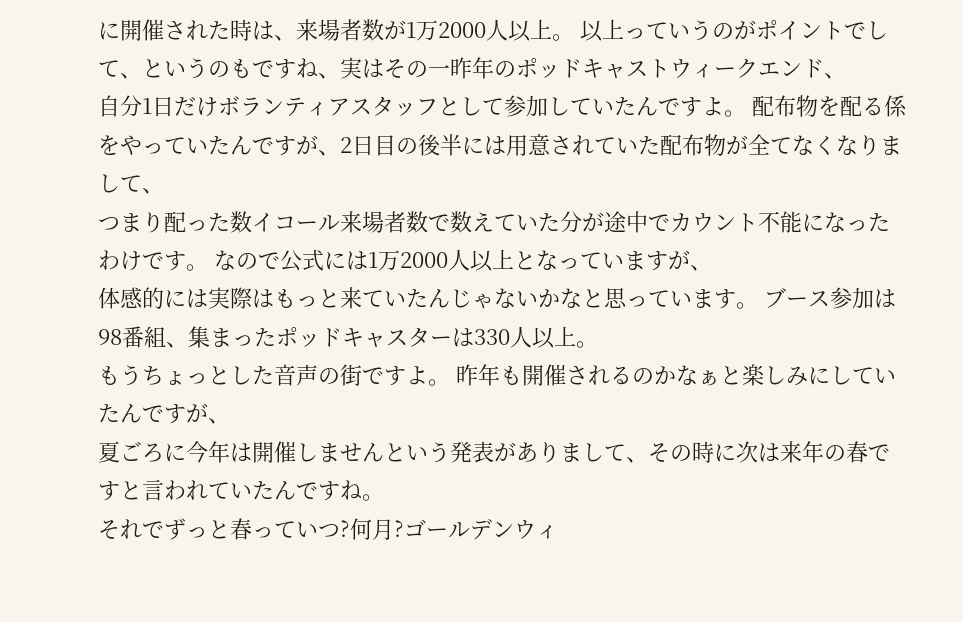に開催された時は、来場者数が1万2000人以上。 以上っていうのがポイントでして、というのもですね、実はその一昨年のポッドキャストウィークエンド、
自分1日だけボランティアスタッフとして参加していたんですよ。 配布物を配る係をやっていたんですが、2日目の後半には用意されていた配布物が全てなくなりまして、
つまり配った数イコール来場者数で数えていた分が途中でカウント不能になったわけです。 なので公式には1万2000人以上となっていますが、
体感的には実際はもっと来ていたんじゃないかなと思っています。 ブース参加は98番組、集まったポッドキャスターは330人以上。
もうちょっとした音声の街ですよ。 昨年も開催されるのかなぁと楽しみにしていたんですが、
夏ごろに今年は開催しませんという発表がありまして、その時に次は来年の春ですと言われていたんですね。
それでずっと春っていつ?何月?ゴールデンウィ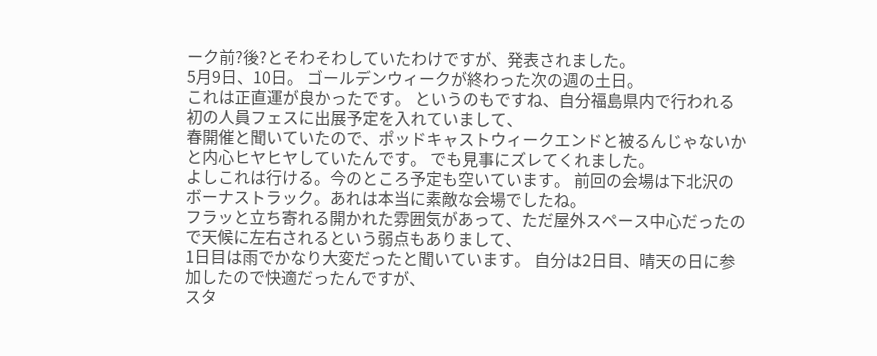ーク前?後?とそわそわしていたわけですが、発表されました。
5月9日、10日。 ゴールデンウィークが終わった次の週の土日。
これは正直運が良かったです。 というのもですね、自分福島県内で行われる初の人員フェスに出展予定を入れていまして、
春開催と聞いていたので、ポッドキャストウィークエンドと被るんじゃないかと内心ヒヤヒヤしていたんです。 でも見事にズレてくれました。
よしこれは行ける。今のところ予定も空いています。 前回の会場は下北沢のボーナストラック。あれは本当に素敵な会場でしたね。
フラッと立ち寄れる開かれた雰囲気があって、ただ屋外スペース中心だったので天候に左右されるという弱点もありまして、
1日目は雨でかなり大変だったと聞いています。 自分は2日目、晴天の日に参加したので快適だったんですが、
スタ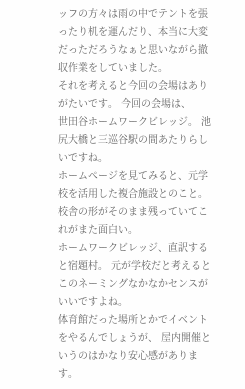ッフの方々は雨の中でテントを張ったり机を運んだり、本当に大変だっただろうなぁと思いながら撤収作業をしていました。
それを考えると今回の会場はありがたいです。 今回の会場は、
世田谷ホームワークビレッジ。 池尻大橋と三巡谷駅の間あたりらしいですね。
ホームページを見てみると、元学校を活用した複合施設とのこと。 校舎の形がそのまま残っていてこれがまた面白い。
ホームワークビレッジ、直訳すると宿題村。 元が学校だと考えるとこのネーミングなかなかセンスがいいですよね。
体育館だった場所とかでイベントをやるんでしょうが、 屋内開催というのはかなり安心感があります。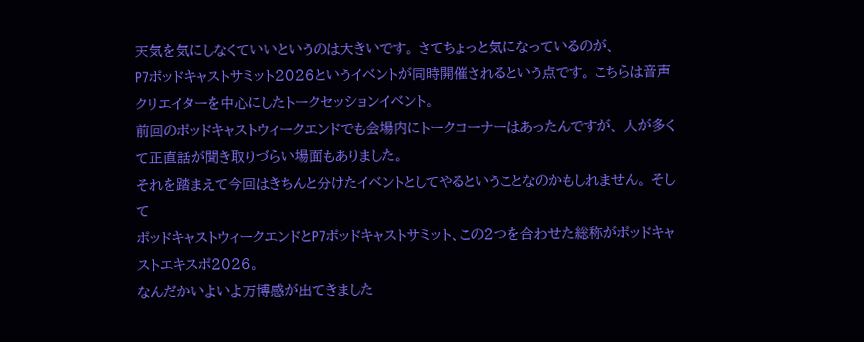天気を気にしなくていいというのは大きいです。 さてちょっと気になっているのが、
P7ポッドキャストサミット2026というイベントが同時開催されるという点です。 こちらは音声クリエイターを中心にしたトークセッションイベント。
前回のポッドキャストウィークエンドでも会場内にトークコーナーはあったんですが、 人が多くて正直話が聞き取りづらい場面もありました。
それを踏まえて今回はきちんと分けたイベントとしてやるということなのかもしれません。 そして
ポッドキャストウィークエンドとP7ポッドキャストサミット、この2つを合わせた総称がポッドキャストエキスポ2026。
なんだかいよいよ万博感が出てきました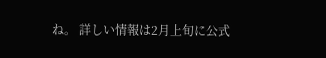ね。 詳しい情報は2月上旬に公式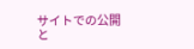サイトでの公開と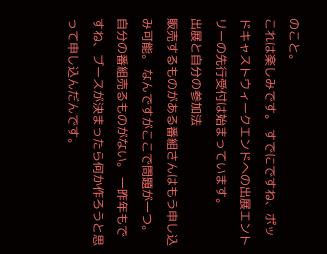のこと。
これは楽しみです。 すでにですね、ポッドキャストウィークエンドへの出展エントリーの先行受付は始まっています。
出展と自分の参加法
販売するものがある番組さんはもう申し込み可能。 なんですがここで問題が一つ。
自分の番組売るものがない。 一昨年もですね、ブースが決まったら何か作ろうと思って申し込んだんです。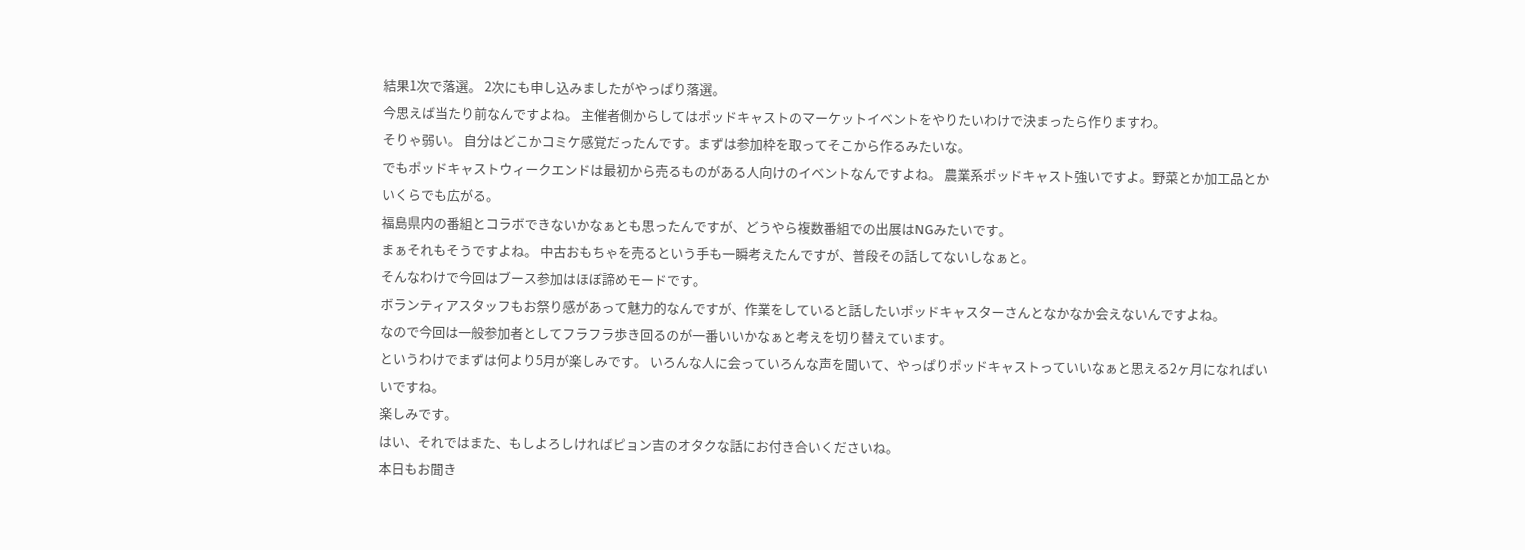結果1次で落選。 2次にも申し込みましたがやっぱり落選。
今思えば当たり前なんですよね。 主催者側からしてはポッドキャストのマーケットイベントをやりたいわけで決まったら作りますわ。
そりゃ弱い。 自分はどこかコミケ感覚だったんです。まずは参加枠を取ってそこから作るみたいな。
でもポッドキャストウィークエンドは最初から売るものがある人向けのイベントなんですよね。 農業系ポッドキャスト強いですよ。野菜とか加工品とかいくらでも広がる。
福島県内の番組とコラボできないかなぁとも思ったんですが、どうやら複数番組での出展はNGみたいです。
まぁそれもそうですよね。 中古おもちゃを売るという手も一瞬考えたんですが、普段その話してないしなぁと。
そんなわけで今回はブース参加はほぼ諦めモードです。
ボランティアスタッフもお祭り感があって魅力的なんですが、作業をしていると話したいポッドキャスターさんとなかなか会えないんですよね。
なので今回は一般参加者としてフラフラ歩き回るのが一番いいかなぁと考えを切り替えています。
というわけでまずは何より5月が楽しみです。 いろんな人に会っていろんな声を聞いて、やっぱりポッドキャストっていいなぁと思える2ヶ月になればいいですね。
楽しみです。
はい、それではまた、もしよろしければピョン吉のオタクな話にお付き合いくださいね。
本日もお聞き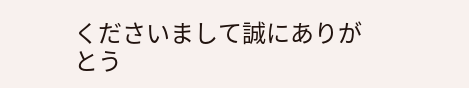くださいまして誠にありがとう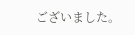ございました。